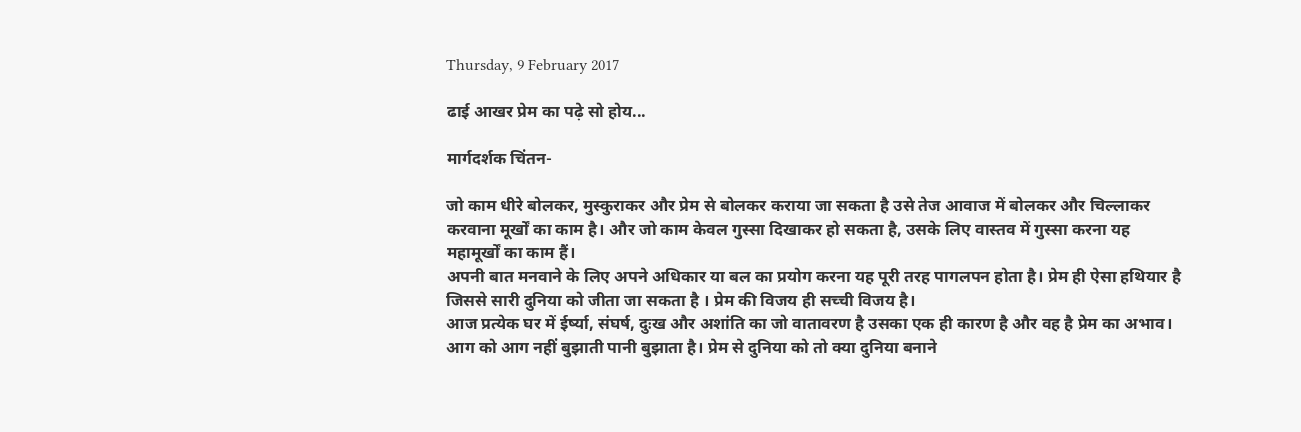Thursday, 9 February 2017

ढाई आखर प्रेम का पढ़े सो होय...

मार्गदर्शक चिंतन-

जो काम धीरे बोलकर, मुस्कुराकर और प्रेम से बोलकर कराया जा सकता है उसे तेज आवाज में बोलकर और चिल्लाकर करवाना मूर्खों का काम है। और जो काम केवल गुस्सा दिखाकर हो सकता है, उसके लिए वास्तव में गुस्सा करना यह महामूर्खों का काम हैं।
अपनी बात मनवाने के लिए अपने अधिकार या बल का प्रयोग करना यह पूरी तरह पागलपन होता है। प्रेम ही ऐसा हथियार है जिससे सारी दुनिया को जीता जा सकता है । प्रेम की विजय ही सच्ची विजय है।
आज प्रत्येक घर में ईर्ष्या, संघर्ष, दुःख और अशांति का जो वातावरण है उसका एक ही कारण है और वह है प्रेम का अभाव। आग को आग नहीं बुझाती पानी बुझाता है। प्रेम से दुनिया को तो क्या दुनिया बनाने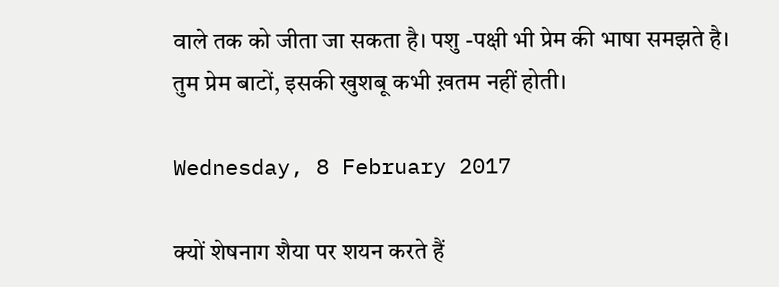वाले तक को जीता जा सकता है। पशु -पक्षी भी प्रेम की भाषा समझते है। तुम प्रेम बाटों, इसकी खुशबू कभी ख़तम नहीं होती।

Wednesday, 8 February 2017

क्यों शेषनाग शैया पर शयन करते हैं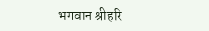भगवान श्रीहरि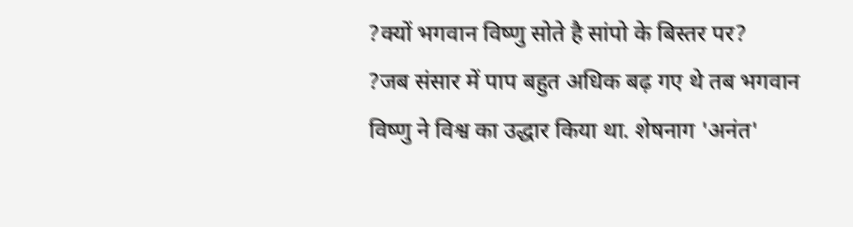?क्यों भगवान विष्णु सोते है सांपो के बिस्तर पर?
?जब संसार में पाप बहुत अधिक बढ़ गए थे तब भगवान विष्णु ने विश्व का उद्धार किया था. शेषनाग 'अनंत'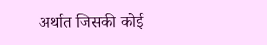अर्थात जिसकी कोई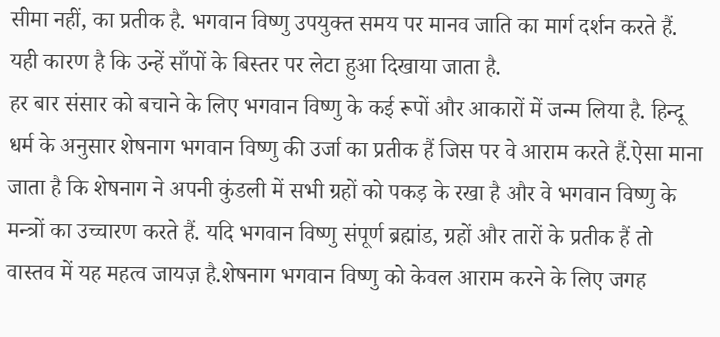सीमा नहीं, का प्रतीक है. भगवान विष्णु उपयुक्त समय पर मानव जाति का मार्ग दर्शन करते हैं. यही कारण है कि उन्हें साँपों के बिस्तर पर लेटा हुआ दिखाया जाता है.
हर बार संसार को बचाने के लिए भगवान विष्णु के कई रूपों और आकारों में जन्म लिया है. हिन्दू धर्म के अनुसार शेषनाग भगवान विष्णु की उर्जा का प्रतीक हैं जिस पर वे आराम करते हैं.ऐसा माना जाता है कि शेषनाग ने अपनी कुंडली में सभी ग्रहों को पकड़ के रखा है और वे भगवान विष्णु के मन्त्रों का उच्चारण करते हैं. यदि भगवान विष्णु संपूर्ण ब्रह्मांड, ग्रहों और तारों के प्रतीक हैं तो वास्तव में यह महत्व जायज़ है.शेषनाग भगवान विष्णु को केवल आराम करने के लिए जगह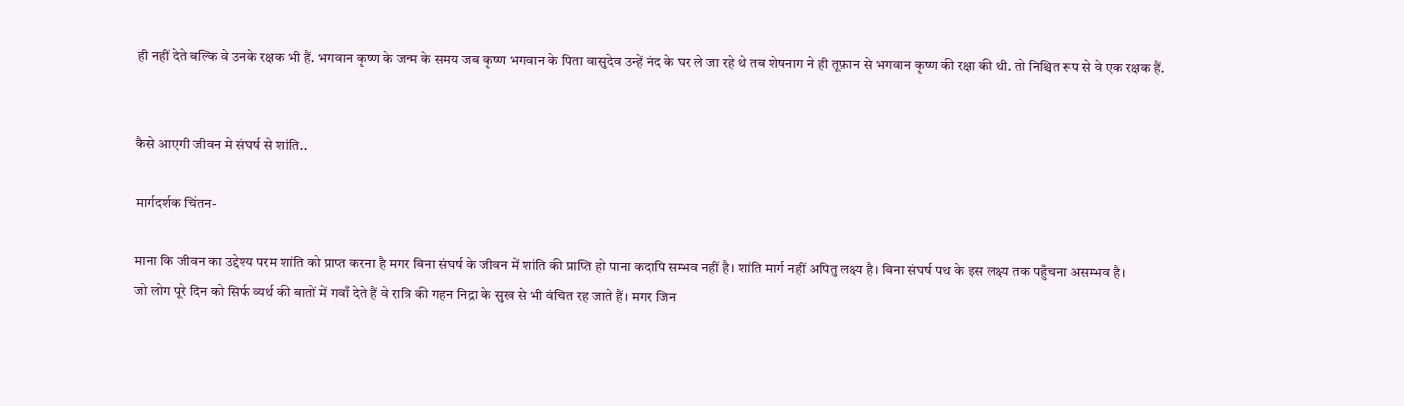ही नहीं देते बल्कि वे उनके रक्षक भी हैं. भगवान कृष्ण के जन्म के समय जब कृष्ण भगवान के पिता वासुदेव उन्हें नंद के घर ले जा रहे थे तब शेषनाग ने ही तूफ़ान से भगवान कृष्ण की रक्षा की थी. तो निश्चित रूप से वे एक रक्षक हैं.


कैसे आएगी जीवन मे संघर्ष से शांति..

मार्गदर्शक चिंतन-

माना कि जीवन का उद्देश्य परम शांति को प्राप्त करना है मगर बिना संघर्ष के जीवन में शांति की प्राप्ति हो पाना कदापि सम्भव नहीं है। शांति मार्ग नहीं अपितु लक्ष्य है। बिना संघर्ष पथ के इस लक्ष्य तक पहुँचना असम्भव है।
जो लोग पूरे दिन को सिर्फ व्यर्थ की बातों में गवाँ देते हैं वे रात्रि की गहन निद्रा के सुख से भी वंचित रह जाते हैं। मगर जिन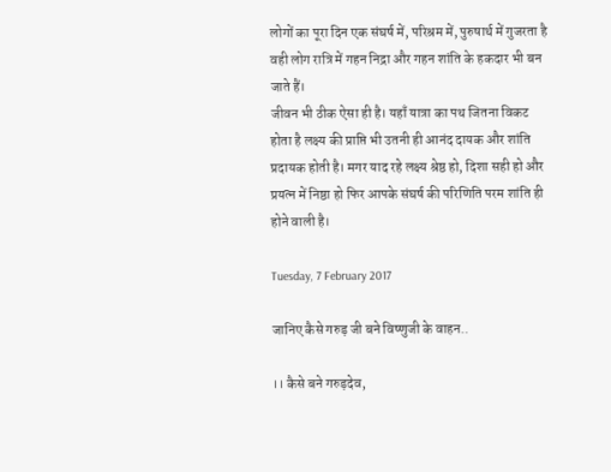लोगों का पूरा दिन एक संघर्ष में, परिश्रम में, पुरुषार्थ में गुजरता है वही लोग रात्रि में गहन निद्रा और गहन शांति के हकदार भी बन जाते हैं।
जीवन भी ठीक ऐसा ही है। यहाँ यात्रा का पथ जितना विकट होता है लक्ष्य की प्राप्ति भी उतनी ही आनंद दायक और शांति प्रदायक होती है। मगर याद रहे लक्ष्य श्रेष्ठ हो, दिशा सही हो और प्रयत्न में निष्ठा हो फिर आपके संघर्ष की परिणिति परम शांति ही होने वाली है।

Tuesday, 7 February 2017

जानिए कैसे गरुड़ जी बने विष्णुजी के वाहन..

।। कैसे बने गरुड़देव,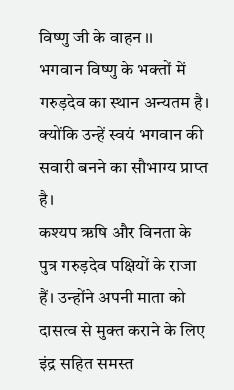विष्णु जी के वाहन ।।
भगवान विष्णु के भक्तों में गरुड़देव का स्थान अन्यतम है। क्योंकि उन्हें स्वयं भगवान की सवारी बनने का सौभाग्य प्राप्त है।
कश्यप ऋषि और विनता के पुत्र गरुड़देव पक्षियों के राजा हैं। उन्होंने अपनी माता को दासत्व से मुक्त कराने के लिए इंद्र सहित समस्त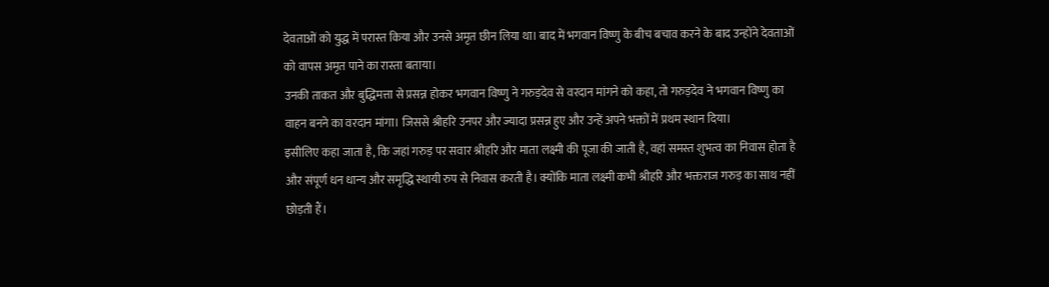देवताओं को युद्ध में परास्त किया और उनसे अमृत छीन लिया था। बाद में भगवान विष्णु के बीच बचाव करने के बाद उन्होंने देवताओं को वापस अमृत पाने का रास्ता बताया।
उनकी ताकत और बुद्धिमत्ता से प्रसन्न होकर भगवान विष्णु ने गरुड़देव से वरदान मांगने को कहा, तो गरुड़देव ने भगवान विष्णु का वाहन बनने का वरदान मांगा। जिससे श्रीहरि उनपर और ज्यादा प्रसन्न हुए और उन्हें अपने भक्तों में प्रथम स्थान दिया।
इसीलिए कहा जाता है, कि जहां गरुड़ पर सवार श्रीहरि और माता लक्ष्मी की पूजा की जाती है, वहां समस्त शुभत्व का निवास होता है और संपूर्ण धन धान्य और समृद्धि स्थायी रुप से निवास करती है। क्योंकि माता लक्ष्मी कभी श्रीहरि और भक्तराज गरुड़ का साथ नहीं छोड़ती हैं।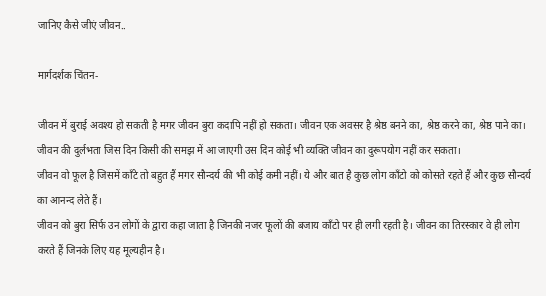जानिए कैसे जीएं जीवन..

मार्गदर्शक चिंतन-

जीवन में बुराई अवश्य हो सकती है मगर जीवन बुरा कदापि नहीं हो सकता। जीवन एक अवसर है श्रेष्ठ बनने का, श्रेष्ठ करने का, श्रेष्ठ पाने का। जीवन की दुर्लभता जिस दिन किसी की समझ में आ जाएगी उस दिन कोई भी व्यक्ति जीवन का दुरूपयोग नहीं कर सकता।
जीवन वो फूल है जिसमें काँटे तो बहुत हैं मगर सौन्दर्य की भी कोई कमी नहीं। ये और बात है कुछ लोग काँटो को कोसते रहते हैं और कुछ सौन्दर्य का आनन्द लेते हैं।
जीवन को बुरा सिर्फ उन लोगों के द्वारा कहा जाता है जिनकी नजर फूलों की बजाय काँटो पर ही लगी रहती है। जीवन का तिरस्कार वे ही लोग करते हैं जिनके लिए यह मूल्यहीन है।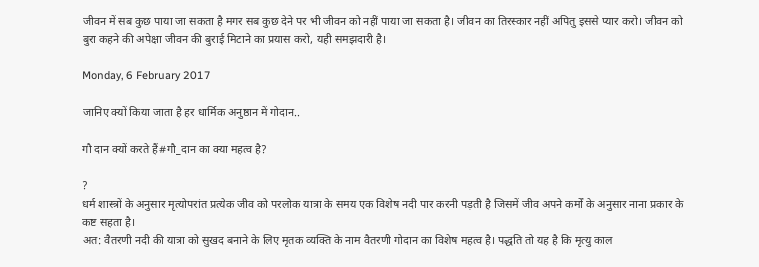जीवन में सब कुछ पाया जा सकता है मगर सब कुछ देने पर भी जीवन को नहीं पाया जा सकता है। जीवन का तिरस्कार नहीं अपितु इससे प्यार करो। जीवन को बुरा कहने की अपेक्षा जीवन की बुराई मिटाने का प्रयास करो, यही समझदारी है।

Monday, 6 February 2017

जानिए क्यों किया जाता है हर धार्मिक अनुष्ठान में गोदान..

गौ दान क्यों करते हैं#गौ_दान का क्या महत्व है?

?
धर्म शास्त्रों के अनुसार मृत्योपरांत प्रत्येक जीव को परलोक यात्रा के समय एक विशेष नदी पार करनी पड़ती है जिसमें जीव अपने कर्मों के अनुसार नाना प्रकार के कष्ट सहता है।
अत: वैतरणी नदी की यात्रा को सुखद बनाने के लिए मृतक व्यक्ति के नाम वैतरणी गोदान का विशेष महत्व है। पद्धति तो यह है कि मृत्यु काल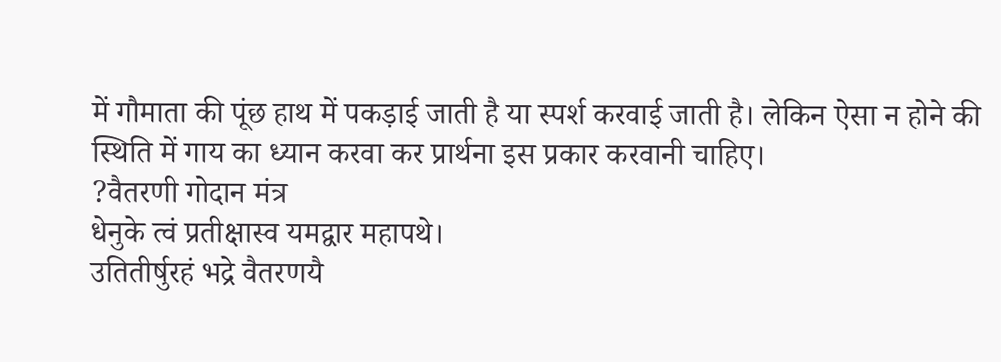में गौमाता की पूंछ हाथ में पकड़ाई जाती है या स्पर्श करवाई जाती है। लेकिन ऐसा न होने की स्थिति में गाय का ध्यान करवा कर प्रार्थना इस प्रकार करवानी चाहिए।
?वैतरणी गोदान मंत्र
धेनुके त्वं प्रतीक्षास्व यमद्वार महापथे।
उतितीर्षुरहं भद्रे वैतरणयै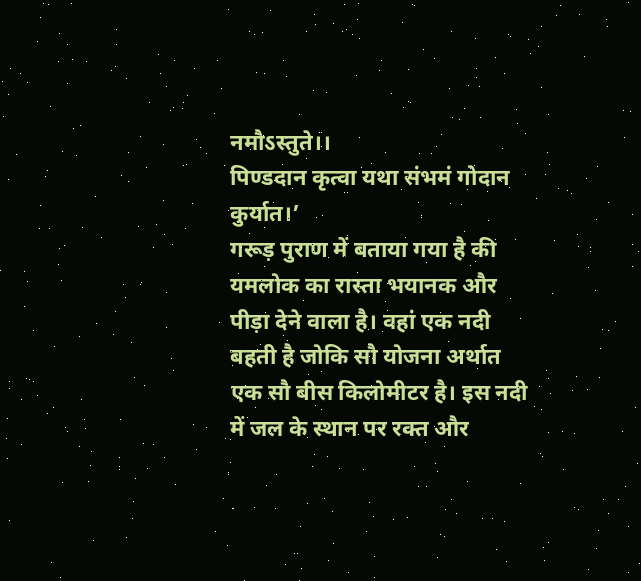नमौऽस्तुते।।
पिण्डदान कृत्वा यथा संभमं गोदान कुर्यात।’
गरूड़ पुराण में बताया गया है की यमलोक का रास्ता भयानक और पीड़ा देने वाला है। वहां एक नदी बहती है जोकि सौ योजना अर्थात एक सौ बीस किलोमीटर है। इस नदी में जल के स्थान पर रक्त और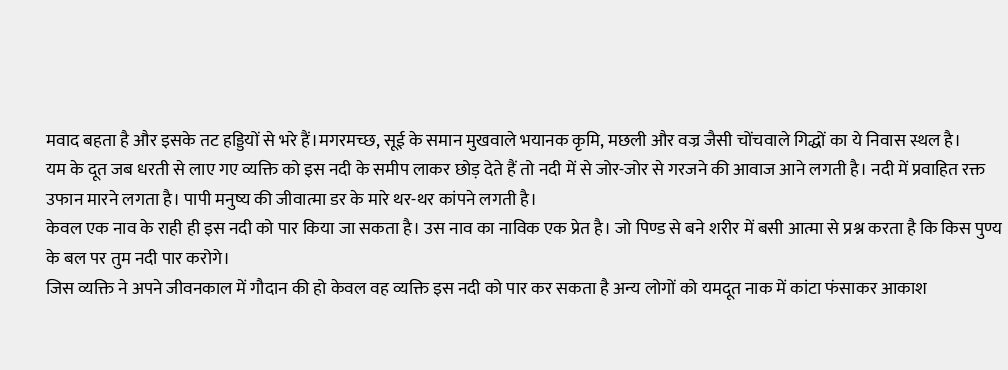मवाद बहता है और इसके तट हड्डियों से भरे हैं।मगरमच्छ, सूई के समान मुखवाले भयानक कृमि, मछली और वज्र जैसी चोंचवाले गिद्धों का ये निवास स्थल है।
यम के दूत जब धरती से लाए गए व्यक्ति को इस नदी के समीप लाकर छोड़ देते हैं तो नदी में से जोर-जोर से गरजने की आवाज आने लगती है। नदी में प्रवाहित रक्त उफान मारने लगता है। पापी मनुष्य की जीवात्मा डर के मारे थर-थर कांपने लगती है।
केवल एक नाव के राही ही इस नदी को पार किया जा सकता है। उस नाव का नाविक एक प्रेत है। जो पिण्ड से बने शरीर में बसी आत्मा से प्रश्न करता है कि किस पुण्य के बल पर तुम नदी पार करोगे।
जिस व्यक्ति ने अपने जीवनकाल में गौदान की हो केवल वह व्यक्ति इस नदी को पार कर सकता है अन्य लोगों को यमदूत नाक में कांटा फंसाकर आकाश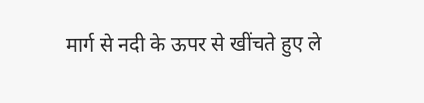मार्ग से नदी के ऊपर से खींचते हुए ले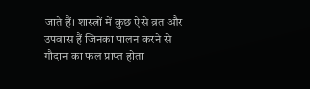जाते हैं। शास्त्रों में कुछ ऐसे व्रत और उपवास हैं जिनका पालन करने से गौदान का फल प्राप्त होता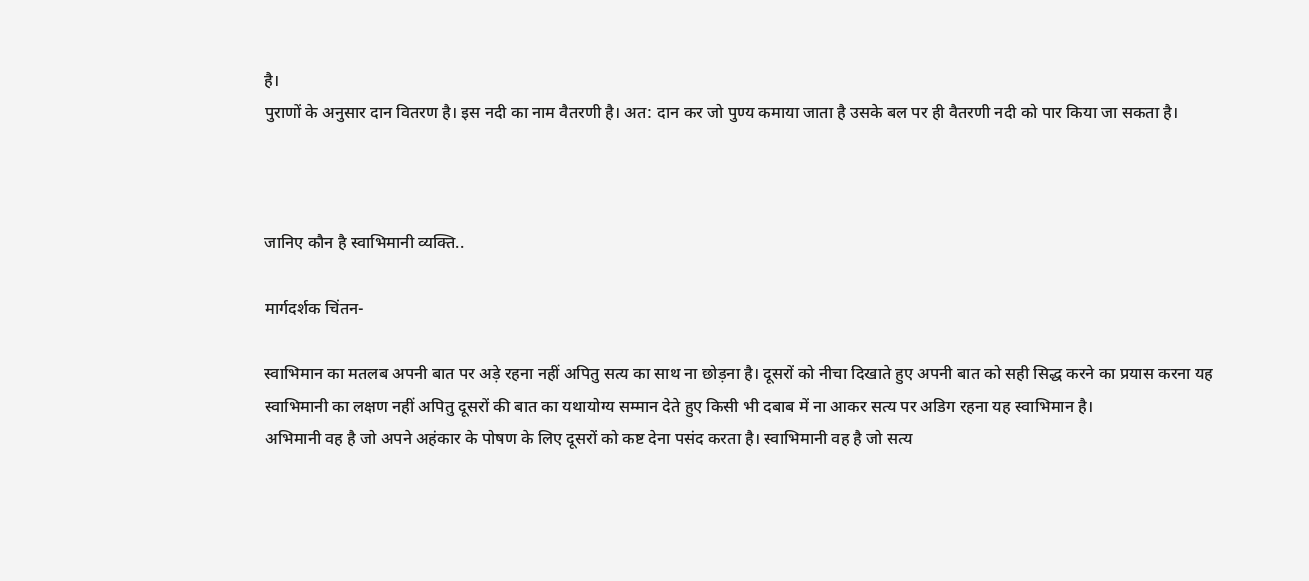है।
पुराणों के अनुसार दान वितरण है। इस नदी का नाम वैतरणी है। अत: दान कर जो पुण्य कमाया जाता है उसके बल पर ही वैतरणी नदी को पार किया जा सकता है।



जानिए कौन है स्वाभिमानी व्यक्ति..

मार्गदर्शक चिंतन-

स्वाभिमान का मतलब अपनी बात पर अड़े रहना नहीं अपितु सत्य का साथ ना छोड़ना है। दूसरों को नीचा दिखाते हुए अपनी बात को सही सिद्ध करने का प्रयास करना यह स्वाभिमानी का लक्षण नहीं अपितु दूसरों की बात का यथायोग्य सम्मान देते हुए किसी भी दबाब में ना आकर सत्य पर अडिग रहना यह स्वाभिमान है।
अभिमानी वह है जो अपने अहंकार के पोषण के लिए दूसरों को कष्ट देना पसंद करता है। स्वाभिमानी वह है जो सत्य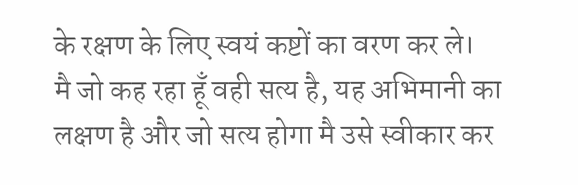के रक्षण के लिए स्वयं कष्टों का वरण कर ले।
मै जो कह रहा हूँ वही सत्य है, यह अभिमानी का लक्षण है और जो सत्य होगा मै उसे स्वीकार कर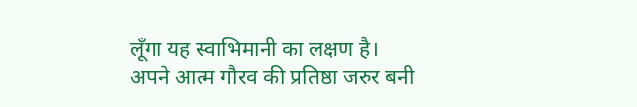लूँगा यह स्वाभिमानी का लक्षण है। अपने आत्म गौरव की प्रतिष्ठा जरुर बनी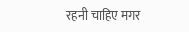रहनी चाहिए मगर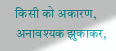किसी को अकारण, अनावश्यक झुकाकर,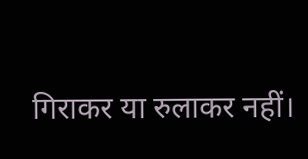गिराकर या रुलाकर नहीं।